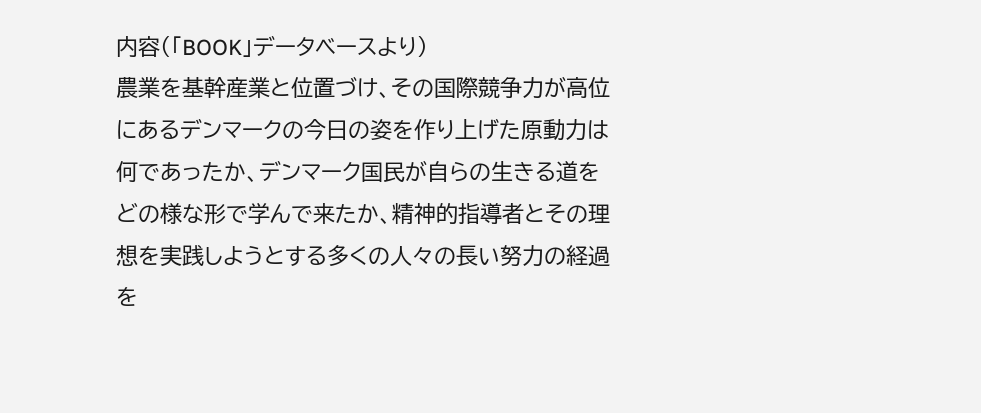内容(「BOOK」データベースより)
農業を基幹産業と位置づけ、その国際競争力が高位にあるデンマークの今日の姿を作り上げた原動力は何であったか、デンマーク国民が自らの生きる道をどの様な形で学んで来たか、精神的指導者とその理想を実践しようとする多くの人々の長い努力の経過を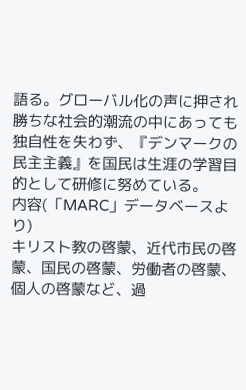語る。グローバル化の声に押され勝ちな社会的潮流の中にあっても独自性を失わず、『デンマークの民主主義』を国民は生涯の学習目的として研修に努めている。
内容(「MARC」データベースより)
キリスト教の啓蒙、近代市民の啓蒙、国民の啓蒙、労働者の啓蒙、個人の啓蒙など、過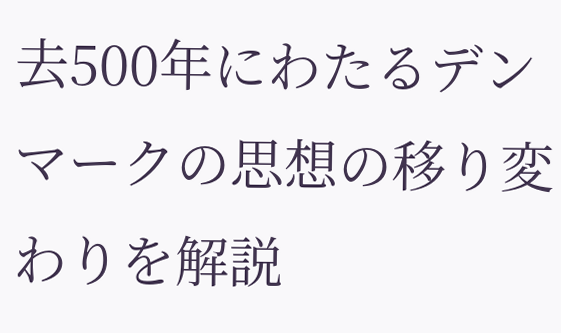去500年にわたるデンマークの思想の移り変わりを解説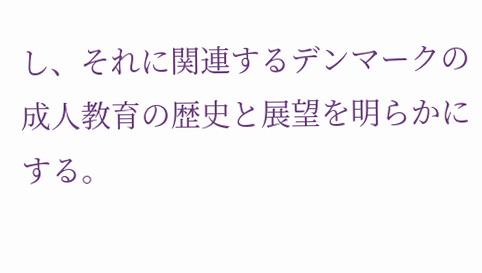し、それに関連するデンマークの成人教育の歴史と展望を明らかにする。